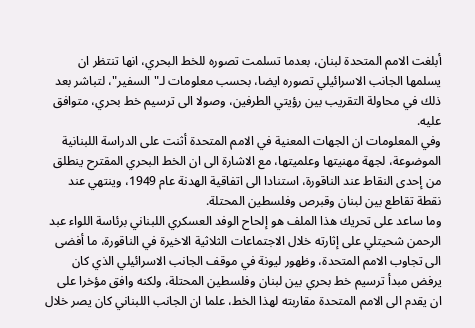أبلغت الامم المتحدة لبنان، بعدما تسلمت تصوره للخط البحري، انها تنتظر ان يسلمها الجانب الاسرائيلي تصوره ايضا، بحسب معلومات لـ"السفير"، لتباشر بعد ذلك في محاولة التقريب بين رؤيتي الطرفين، وصولا الى ترسيم خط بحري، متوافق عليه.
وفي المعلومات ان الجهات المعنية في الامم المتحدة أثنت على الدراسة اللبنانية الموضوعة، لجهة مهنيتها وعلميتها، مع الاشارة الى ان الخط البحري المقترح ينطلق من إحدى النقاط عند الناقورة، استنادا الى اتفاقية الهدنة عام 1949، وينتهي عند نقطة تقاطع بين لبنان وقبرص وفلسطين المحتلة.
وما ساعد على تحريك هذا الملف هو إلحاح الوفد العسكري اللبناني برئاسة اللواء عبد الرحمن شحيتلي على إثارته خلال الاجتماعات الثلاثية الاخيرة في الناقورة، ما أفضى الى تجاوب الامم المتحدة، وظهور ليونة في موقف الجانب الاسرائيلي الذي كان يرفض مبدأ ترسيم خط بحري بين لبنان وفلسطين المحتلة، ولكنه وافق مؤخرا على ان يقدم الى الامم المتحدة مقاربته لهذا الخط، علما ان الجانب اللبناني كان يصر خلال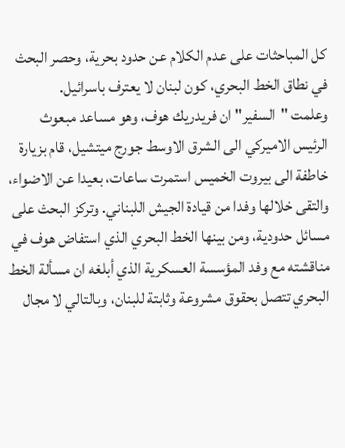كل المباحثات على عدم الكلام عن حدود بحرية، وحصر البحث في نطاق الخط البحري، كون لبنان لا يعترف باسرائيل.
وعلمت "السفير" ان فريدريك هوف، وهو مساعد مبعوث الرئيس الاميركي الى الشرق الاوسط جورج ميتشيل، قام بزيارة خاطفة الى بيروت الخميس استمرت ساعات، بعيدا عن الاضواء، والتقى خلالها وفدا من قيادة الجيش اللبناني. وتركز البحث على مسائل حدودية، ومن بينها الخط البحري الذي استفاض هوف في مناقشته مع وفد المؤسسة العسكرية الذي أبلغه ان مسألة الخط البحري تتصل بحقوق مشروعة وثابتة للبنان، وبالتالي لا مجال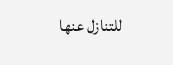للتنازل عنها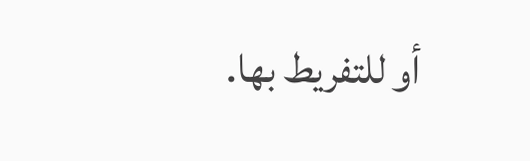أو للتفريط بها.